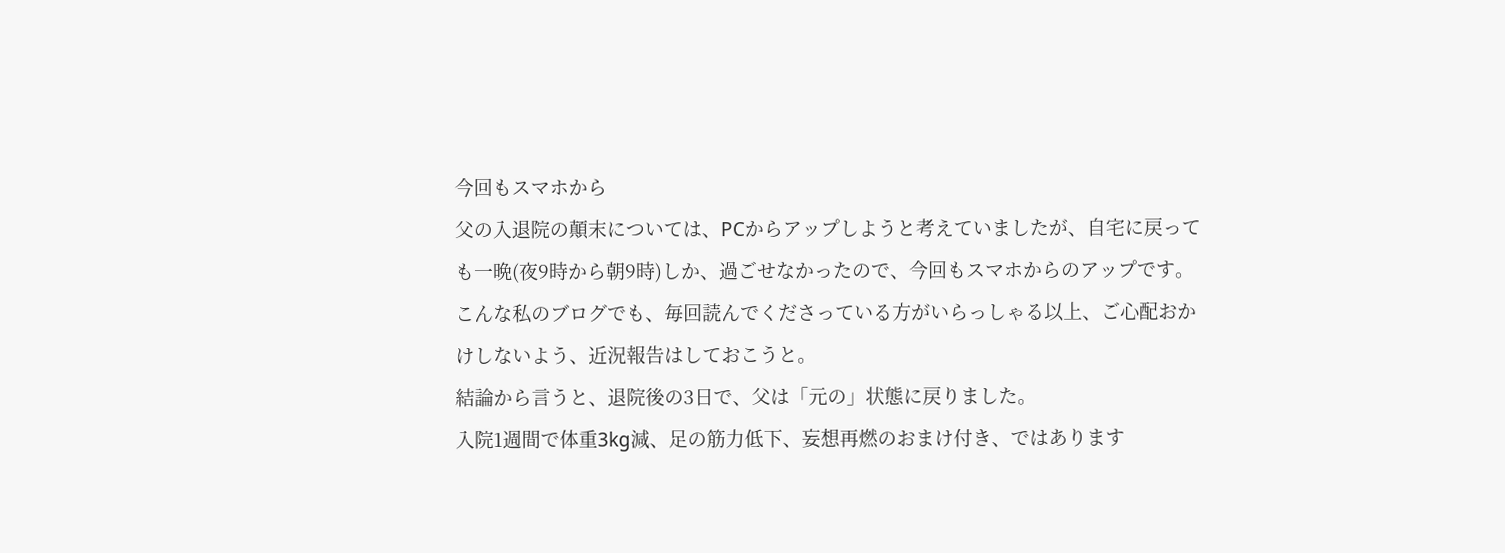今回もスマホから
父の入退院の顛末については、PCからアップしようと考えていましたが、自宅に戻っても一晩(夜9時から朝9時)しか、過ごせなかったので、今回もスマホからのアップです。
こんな私のブログでも、毎回読んでくださっている方がいらっしゃる以上、ご心配おかけしないよう、近況報告はしておこうと。
結論から言うと、退院後の3日で、父は「元の」状態に戻りました。
入院1週間で体重3kg減、足の筋力低下、妄想再燃のおまけ付き、ではあります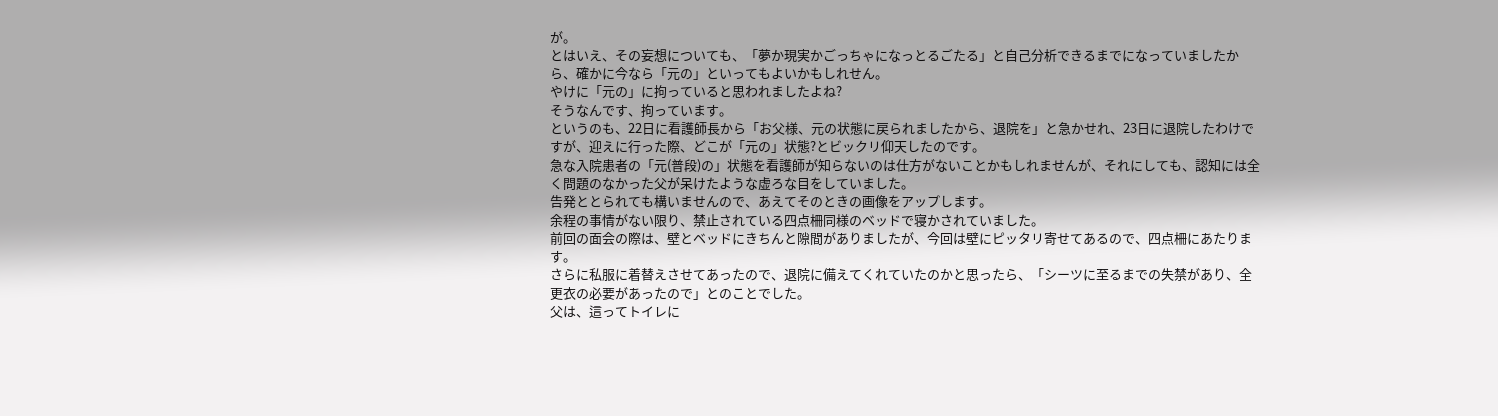が。
とはいえ、その妄想についても、「夢か現実かごっちゃになっとるごたる」と自己分析できるまでになっていましたから、確かに今なら「元の」といってもよいかもしれせん。
やけに「元の」に拘っていると思われましたよね?
そうなんです、拘っています。
というのも、22日に看護師長から「お父様、元の状態に戻られましたから、退院を」と急かせれ、23日に退院したわけですが、迎えに行った際、どこが「元の」状態?とビックリ仰天したのです。
急な入院患者の「元(普段)の」状態を看護師が知らないのは仕方がないことかもしれませんが、それにしても、認知には全く問題のなかった父が呆けたような虚ろな目をしていました。
告発ととられても構いませんので、あえてそのときの画像をアップします。
余程の事情がない限り、禁止されている四点柵同様のベッドで寝かされていました。
前回の面会の際は、壁とベッドにきちんと隙間がありましたが、今回は壁にピッタリ寄せてあるので、四点柵にあたります。
さらに私服に着替えさせてあったので、退院に備えてくれていたのかと思ったら、「シーツに至るまでの失禁があり、全更衣の必要があったので」とのことでした。
父は、這ってトイレに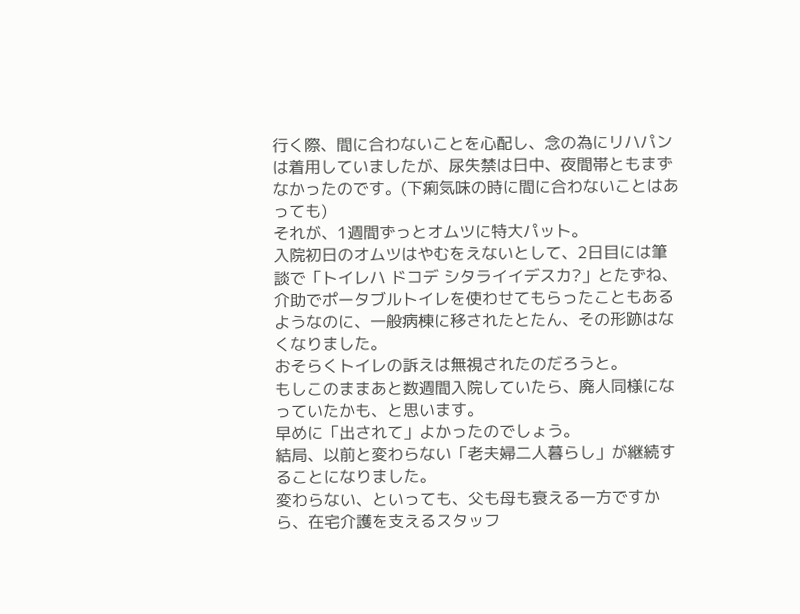行く際、間に合わないことを心配し、念の為にリハパンは着用していましたが、尿失禁は日中、夜間帯ともまずなかったのです。(下痢気味の時に間に合わないことはあっても)
それが、1週間ずっとオムツに特大パット。
入院初日のオムツはやむをえないとして、2日目には筆談で「トイレハ ドコデ シタライイデスカ?」とたずね、介助でポータブルトイレを使わせてもらったこともあるようなのに、一般病棟に移されたとたん、その形跡はなくなりました。
おそらくトイレの訴えは無視されたのだろうと。
もしこのままあと数週間入院していたら、廃人同様になっていたかも、と思います。
早めに「出されて」よかったのでしょう。
結局、以前と変わらない「老夫婦二人暮らし」が継続することになりました。
変わらない、といっても、父も母も衰える一方ですから、在宅介護を支えるスタッフ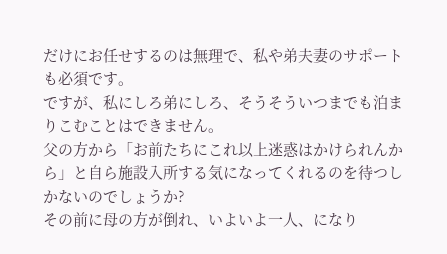だけにお任せするのは無理で、私や弟夫妻のサポートも必須です。
ですが、私にしろ弟にしろ、そうそういつまでも泊まりこむことはできません。
父の方から「お前たちにこれ以上迷惑はかけられんから」と自ら施設入所する気になってくれるのを待つしかないのでしょうか?
その前に母の方が倒れ、いよいよ一人、になり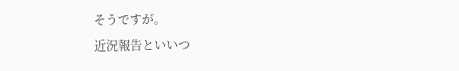そうですが。
近況報告といいつ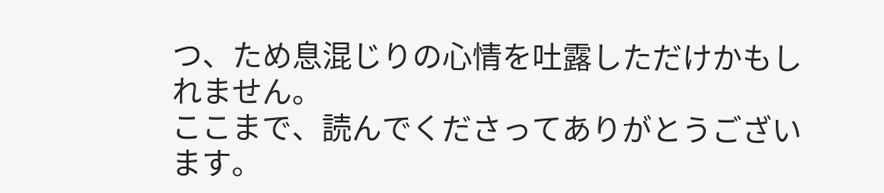つ、ため息混じりの心情を吐露しただけかもしれません。
ここまで、読んでくださってありがとうございます。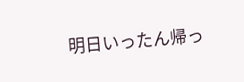明日いったん帰っ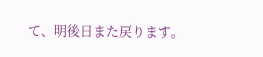て、明後日また戻ります。